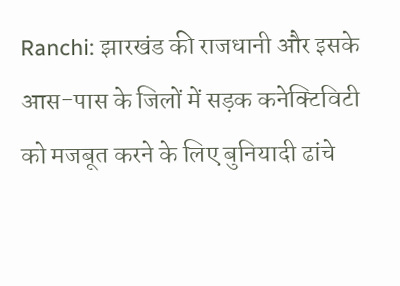Ranchi: झारखंड की राजधानी और इसके आस-पास के जिलों में सड़क कनेक्टिविटी को मजबूत करने के लिए बुनियादी ढांचे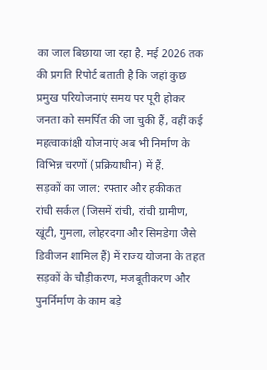का जाल बिछाया जा रहा है. मई 2026 तक की प्रगति रिपोर्ट बताती है कि जहां कुछ प्रमुख परियोजनाएं समय पर पूरी होकर जनता को समर्पित की जा चुकी हैं, वहीं कई महत्वाकांक्षी योजनाएं अब भी निर्माण के विभिन्न चरणों (प्रक्रियाधीन) में हैं.
सड़कों का जाल: रफ्तार और हकीकत
रांची सर्कल (जिसमें रांची, रांची ग्रामीण, खूंटी, गुमला, लोहरदगा और सिमडेगा जैसे डिवीजन शामिल हैं) में राज्य योजना के तहत सड़कों के चौड़ीकरण, मजबूतीकरण और पुनर्निर्माण के काम बड़े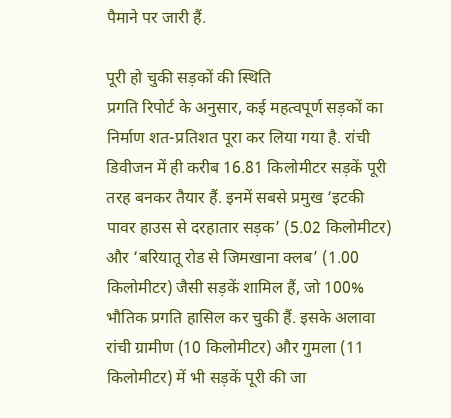पैमाने पर जारी हैं.

पूरी हो चुकी सड़कों की स्थिति
प्रगति रिपोर्ट के अनुसार, कई महत्वपूर्ण सड़कों का निर्माण शत-प्रतिशत पूरा कर लिया गया है. रांची डिवीजन में ही करीब 16.81 किलोमीटर सड़कें पूरी तरह बनकर तैयार हैं. इनमें सबसे प्रमुख ‘इटकी पावर हाउस से दरहातार सड़क’ (5.02 किलोमीटर) और ‘बरियातू रोड से जिमखाना क्लब’ (1.00 किलोमीटर) जैसी सड़कें शामिल हैं, जो 100% भौतिक प्रगति हासिल कर चुकी हैं. इसके अलावा रांची ग्रामीण (10 किलोमीटर) और गुमला (11 किलोमीटर) में भी सड़कें पूरी की जा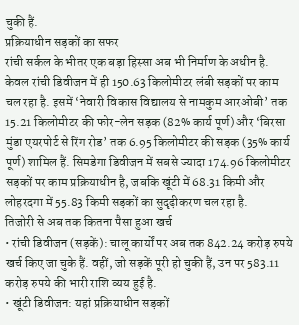चुकी हैं.
प्रक्रियाधीन सड़कों का सफर
रांची सर्कल के भीतर एक बड़ा हिस्सा अब भी निर्माण के अधीन है. केवल रांची डिवीजन में ही 150.63 किलोमीटर लंबी सड़कों पर काम चल रहा है. इसमें ‘नेवारी विकास विद्यालय से नामकुम आरओबी’ तक 15.21 किलोमीटर की फोर-लेन सड़क (82% कार्य पूर्ण) और ‘बिरसा मुंडा एयरपोर्ट से रिंग रोड’ तक 6.95 किलोमीटर की सड़क (35% कार्य पूर्ण) शामिल हैं. सिमडेगा डिवीजन में सबसे ज्यादा 174.96 किलोमीटर सड़कों पर काम प्रक्रियाधीन है, जबकि खूंटी में 68.31 किमी और लोहरदगा में 55.83 किमी सड़कों का सुदृढ़ीकरण चल रहा है.
तिजोरी से अब तक कितना पैसा हुआ खर्च
• रांची डिवीजन (सड़कें): चालू कार्यों पर अब तक 842.24 करोड़ रुपये खर्च किए जा चुके हैं. वहीं, जो सड़कें पूरी हो चुकी हैं, उन पर 583.11 करोड़ रुपये की भारी राशि व्यय हुई है.
• खूंटी डिवीजन: यहां प्रक्रियाधीन सड़कों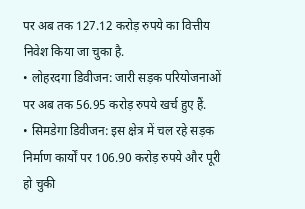पर अब तक 127.12 करोड़ रुपये का वित्तीय निवेश किया जा चुका है.
• लोहरदगा डिवीजन: जारी सड़क परियोजनाओं पर अब तक 56.95 करोड़ रुपये खर्च हुए हैं.
• सिमडेगा डिवीजन: इस क्षेत्र में चल रहे सड़क निर्माण कार्यों पर 106.90 करोड़ रुपये और पूरी हो चुकी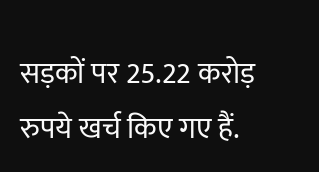सड़कों पर 25.22 करोड़ रुपये खर्च किए गए हैं.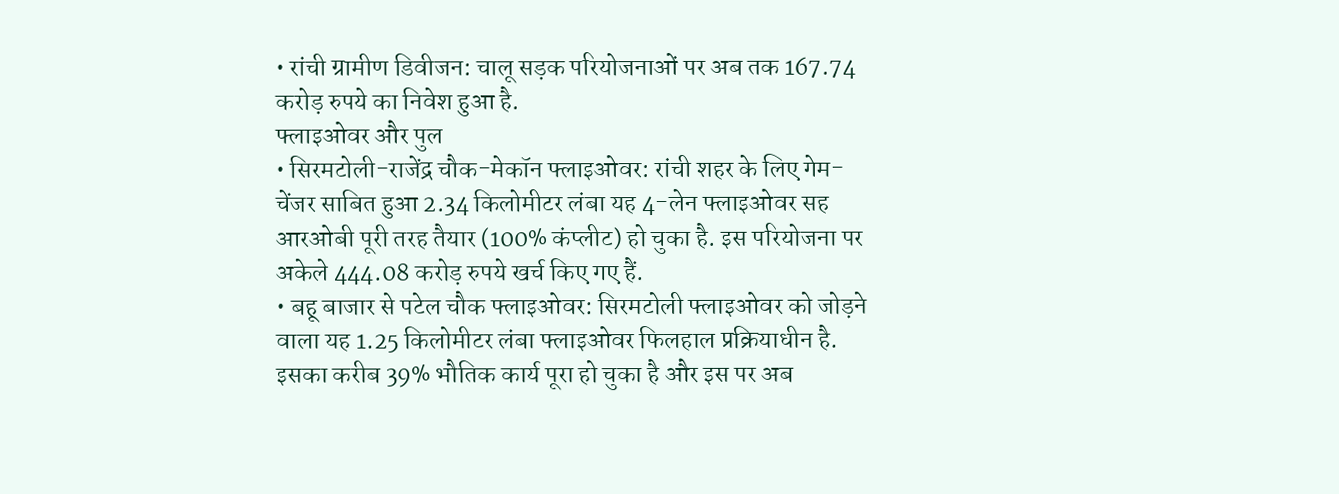• रांची ग्रामीण डिवीजन: चालू सड़क परियोजनाओं पर अब तक 167.74 करोड़ रुपये का निवेश हुआ है.
फ्लाइओवर और पुल
• सिरमटोली-राजेंद्र चौक-मेकॉन फ्लाइओवर: रांची शहर के लिए गेम-चेंजर साबित हुआ 2.34 किलोमीटर लंबा यह 4-लेन फ्लाइओवर सह आरओबी पूरी तरह तैयार (100% कंप्लीट) हो चुका है. इस परियोजना पर अकेले 444.08 करोड़ रुपये खर्च किए गए हैं.
• बहू बाजार से पटेल चौक फ्लाइओवर: सिरमटोली फ्लाइओवर को जोड़ने वाला यह 1.25 किलोमीटर लंबा फ्लाइओवर फिलहाल प्रक्रियाधीन है. इसका करीब 39% भौतिक कार्य पूरा हो चुका है और इस पर अब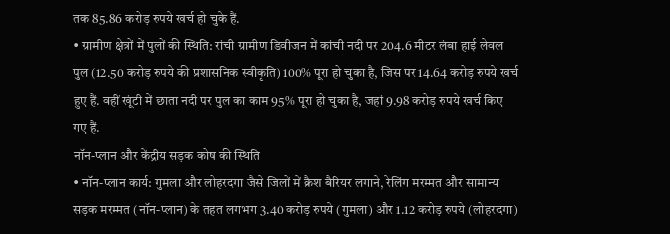तक 85.86 करोड़ रुपये खर्च हो चुके हैं.
• ग्रामीण क्षेत्रों में पुलों की स्थिति: रांची ग्रामीण डिवीजन में कांची नदी पर 204.6 मीटर लंबा हाई लेवल पुल (12.50 करोड़ रुपये की प्रशासनिक स्वीकृति) 100% पूरा हो चुका है, जिस पर 14.64 करोड़ रुपये खर्च हुए हैं. वहीं खूंटी में छाता नदी पर पुल का काम 95% पूरा हो चुका है, जहां 9.98 करोड़ रुपये खर्च किए गए हैं.
नॉन-प्लान और केंद्रीय सड़क कोष की स्थिति
• नॉन-प्लान कार्य: गुमला और लोहरदगा जैसे जिलों में क्रैश बैरियर लगाने, रेलिंग मरम्मत और सामान्य सड़क मरम्मत (नॉन-प्लान) के तहत लगभग 3.40 करोड़ रुपये (गुमला) और 1.12 करोड़ रुपये (लोहरदगा)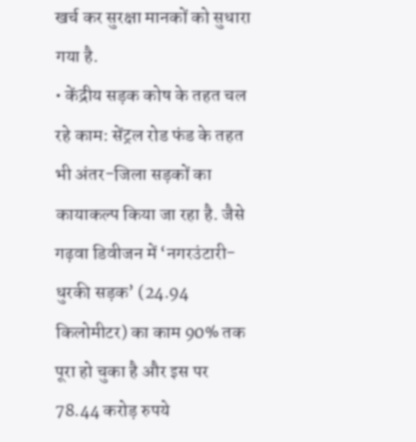खर्च कर सुरक्षा मानकों को सुधारा गया है.
• केंद्रीय सड़क कोष के तहत चल रहे काम: सेंट्रल रोड फंड के तहत भी अंतर-जिला सड़कों का कायाकल्प किया जा रहा है. जैसे गढ़वा डिवीजन में ‘नगरउंटारी-धुरकी सड़क’ (24.94 किलोमीटर) का काम 90% तक पूरा हो चुका है और इस पर 78.44 करोड़ रुपये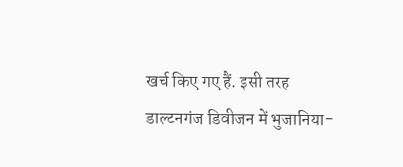खर्च किए गए हैं. इसी तरह डाल्टनगंज डिवीजन में भुजानिया-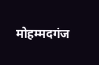मोहम्मदगंज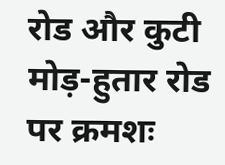रोड और कुटी मोड़-हुतार रोड पर क्रमशः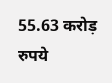55.63 करोड़ रुपये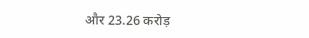और 23.26 करोड़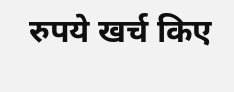रुपये खर्च किए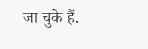जा चुके हैं.